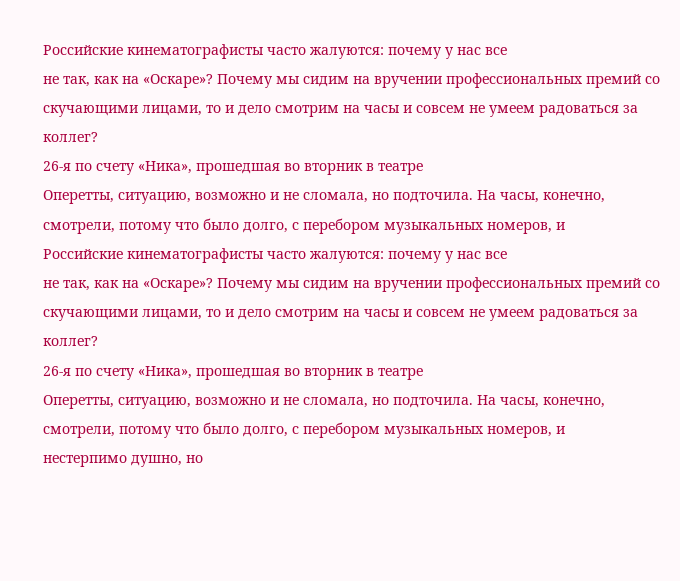Российские кинематографисты часто жалуются: почему у нас все
не так, как на «Оскаре»? Почему мы сидим на вручении профессиональных премий со
скучающими лицами, то и дело смотрим на часы и совсем не умеем радоваться за
коллег?
26-я по счету «Ника», прошедшая во вторник в театре
Оперетты, ситуацию, возможно и не сломала, но подточила. На часы, конечно,
смотрели, потому что было долго, с перебором музыкальных номеров, и
Российские кинематографисты часто жалуются: почему у нас все
не так, как на «Оскаре»? Почему мы сидим на вручении профессиональных премий со
скучающими лицами, то и дело смотрим на часы и совсем не умеем радоваться за
коллег?
26-я по счету «Ника», прошедшая во вторник в театре
Оперетты, ситуацию, возможно и не сломала, но подточила. На часы, конечно,
смотрели, потому что было долго, с перебором музыкальных номеров, и
нестерпимо душно, но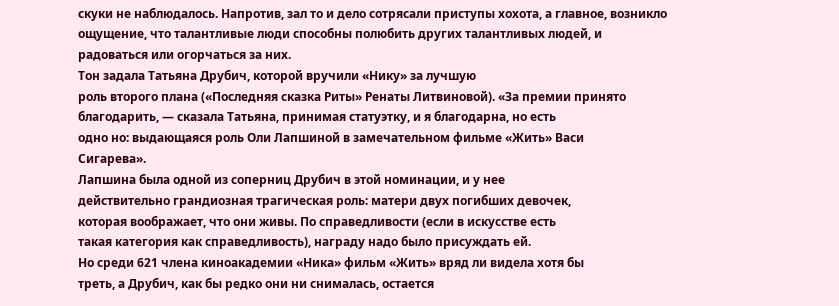скуки не наблюдалось. Напротив, зал то и дело сотрясали приступы хохота, а главное, возникло
ощущение, что талантливые люди способны полюбить других талантливых людей, и
радоваться или огорчаться за них.
Тон задала Татьяна Друбич, которой вручили «Нику» за лучшую
роль второго плана («Последняя сказка Риты» Ренаты Литвиновой). «За премии принято
благодарить, — сказала Татьяна, принимая статуэтку, и я благодарна, но есть
одно но: выдающаяся роль Оли Лапшиной в замечательном фильме «Жить» Васи
Сигарева».
Лапшина была одной из соперниц Друбич в этой номинации, и у нее
действительно грандиозная трагическая роль: матери двух погибших девочек,
которая воображает, что они живы. По справедливости (если в искусстве есть
такая категория как справедливость), награду надо было присуждать ей.
Но среди 621 члена киноакадемии «Ника» фильм «Жить» вряд ли видела хотя бы
треть, а Друбич, как бы редко они ни снималась, остается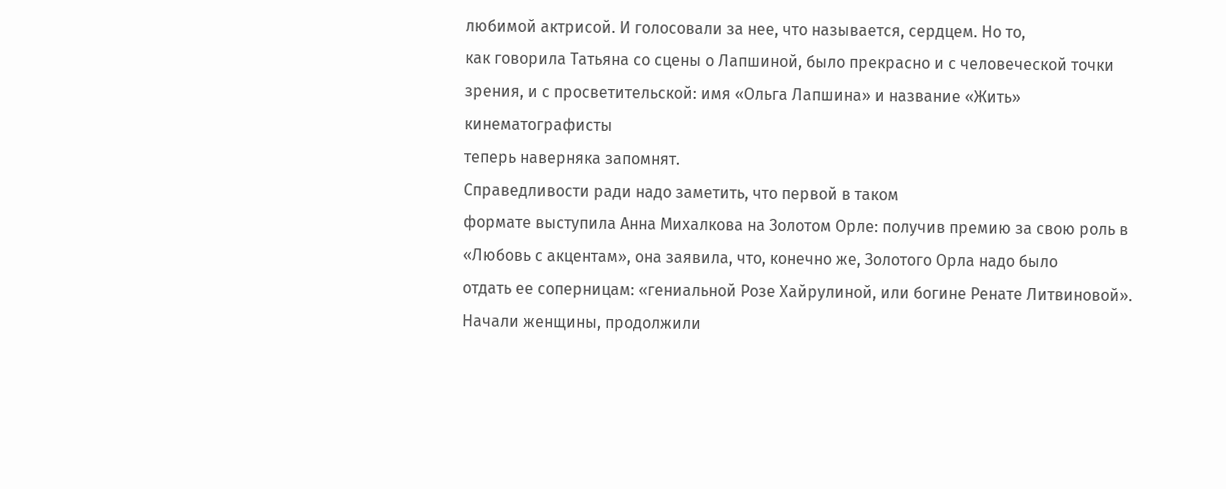любимой актрисой. И голосовали за нее, что называется, сердцем. Но то,
как говорила Татьяна со сцены о Лапшиной, было прекрасно и с человеческой точки
зрения, и с просветительской: имя «Ольга Лапшина» и название «Жить» кинематографисты
теперь наверняка запомнят.
Справедливости ради надо заметить, что первой в таком
формате выступила Анна Михалкова на Золотом Орле: получив премию за свою роль в
«Любовь с акцентам», она заявила, что, конечно же, Золотого Орла надо было
отдать ее соперницам: «гениальной Розе Хайрулиной, или богине Ренате Литвиновой».
Начали женщины, продолжили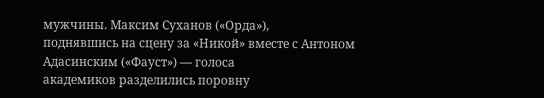мужчины. Максим Суханов («Орда»),
поднявшись на сцену за «Никой» вместе с Антоном Адасинским («Фауст») — голоса
академиков разделились поровну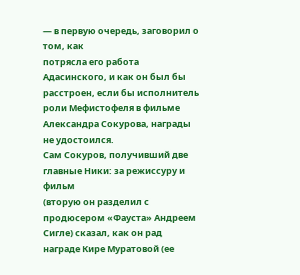— в первую очередь, заговорил о том, как
потрясла его работа Адасинского, и как он был бы расстроен, если бы исполнитель
роли Мефистофеля в фильме Александра Сокурова, награды не удостоился.
Сам Сокуров, получивший две главные Ники: за режиссуру и фильм
(вторую он разделил с продюсером «Фауста» Андреем Сигле) сказал, как он рад
награде Кире Муратовой (ее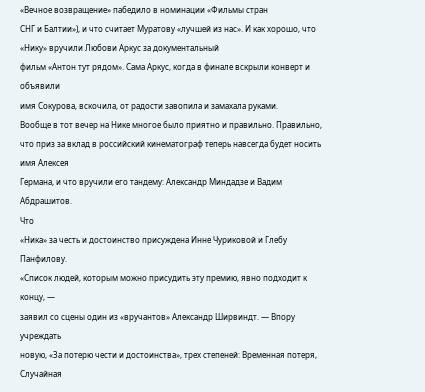«Вечное возвращение» пабедило в номинации «Фильмы стран
СНГ и Балтии»), и что считает Муратову «лучшей из нас». И как хорошо, что «Нику» вручили Любови Аркус за документальный
фильм «Антон тут рядом». Сама Аркус, когда в финале вскрыли конверт и объявили
имя Сокурова, вскочила, от радости завопила и замахала руками.
Вообще в тот вечер на Нике многое было приятно и правильно. Правильно,
что приз за вклад в российский кинематограф теперь навсегда будет носить имя Алексея
Германа, и что вручили его тандему: Александр Миндадзе и Вадим Абдрашитов.
Что
«Ника» за честь и достоинство присуждена Инне Чуриковой и Глебу Панфилову.
«Список людей, которым можно присудить эту премию, явно подходит к концу, —
заявил со сцены один из «вручантов» Александр Ширвиндт. — Впору учреждать
новую, «За потерю чести и достоинства», трех степеней: Временная потеря, Случайная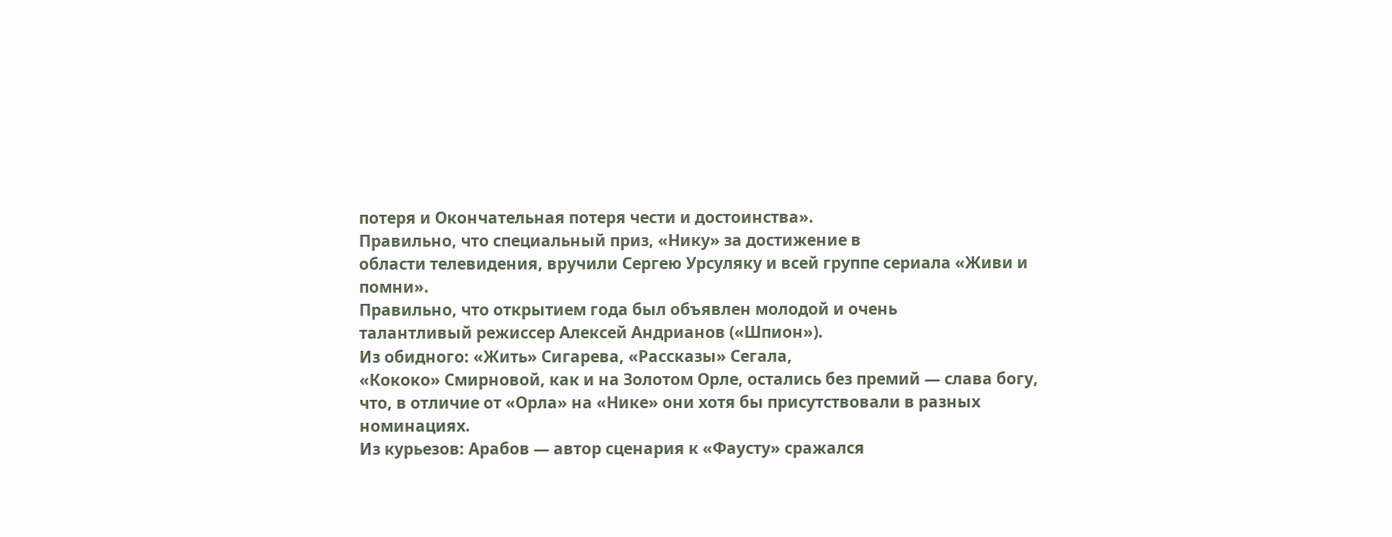потеря и Окончательная потеря чести и достоинства».
Правильно, что специальный приз, «Нику» за достижение в
области телевидения, вручили Сергею Урсуляку и всей группе сериала «Живи и
помни».
Правильно, что открытием года был объявлен молодой и очень
талантливый режиссер Алексей Андрианов («Шпион»).
Из обидного: «Жить» Сигарева, «Рассказы» Сегала,
«Кококо» Смирновой, как и на Золотом Орле, остались без премий — слава богу,
что, в отличие от «Орла» на «Нике» они хотя бы присутствовали в разных
номинациях.
Из курьезов: Арабов — автор сценария к «Фаусту» сражался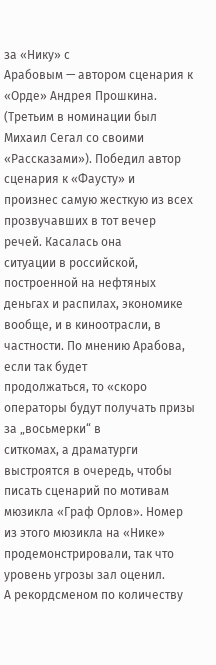за «Нику» с
Арабовым — автором сценария к «Орде» Андрея Прошкина. (Третьим в номинации был
Михаил Сегал со своими «Рассказами»). Победил автор сценария к «Фаусту» и
произнес самую жесткую из всех прозвучавших в тот вечер речей. Касалась она
ситуации в российской, построенной на нефтяных деньгах и распилах, экономике
вообще, и в киноотрасли, в частности. По мнению Арабова, если так будет
продолжаться, то «скоро операторы будут получать призы за „восьмерки“ в
ситкомах, а драматурги выстроятся в очередь, чтобы писать сценарий по мотивам
мюзикла «Граф Орлов». Номер из этого мюзикла на «Нике» продемонстрировали, так что уровень угрозы зал оценил.
А рекордсменом по количеству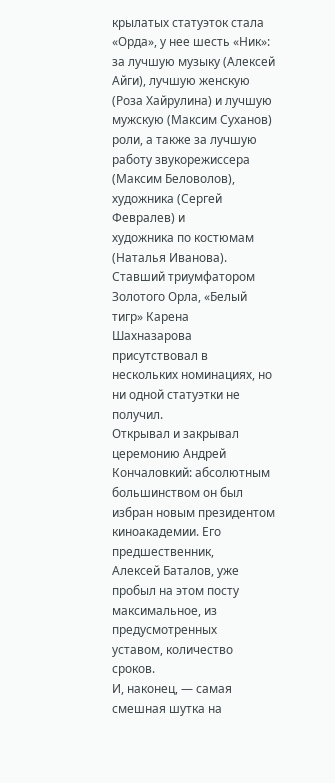крылатых статуэток стала
«Орда», у нее шесть «Ник»: за лучшую музыку (Алексей Айги), лучшую женскую
(Роза Хайрулина) и лучшую мужскую (Максим Суханов) роли, а также за лучшую
работу звукорежиссера (Максим Беловолов), художника (Сергей Февралев) и
художника по костюмам (Наталья Иванова).
Ставший триумфатором Золотого Орла, «Белый тигр» Карена
Шахназарова присутствовал в нескольких номинациях, но ни одной статуэтки не получил.
Открывал и закрывал церемонию Андрей Кончаловкий: абсолютным
большинством он был избран новым президентом киноакадемии. Его предшественник,
Алексей Баталов, уже пробыл на этом посту максимальное, из предусмотренных
уставом, количество сроков.
И, наконец, — самая смешная шутка на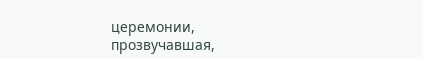церемонии,
прозвучавшая,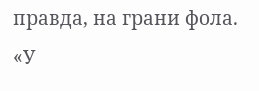правда, на грани фола. «У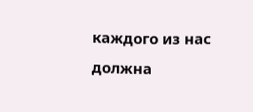каждого из нас должна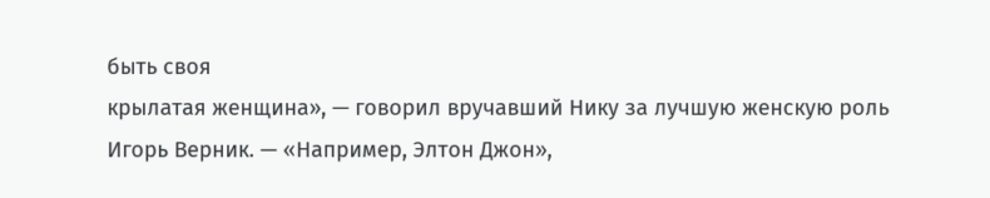быть своя
крылатая женщина», — говорил вручавший Нику за лучшую женскую роль
Игорь Верник. — «Например, Элтон Джон»,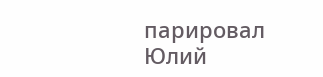парировал Юлий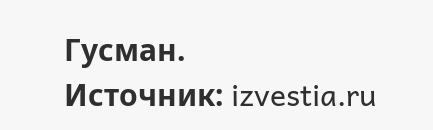Гусман.
Источник: izvestia.ru